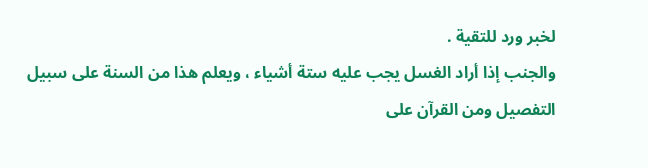لخبر ورد للتقية .
والجنب إذا أراد الغسل يجب عليه ستة أشياء ، ويعلم هذا من السنة على سبيل
التفصيل ومن القرآن على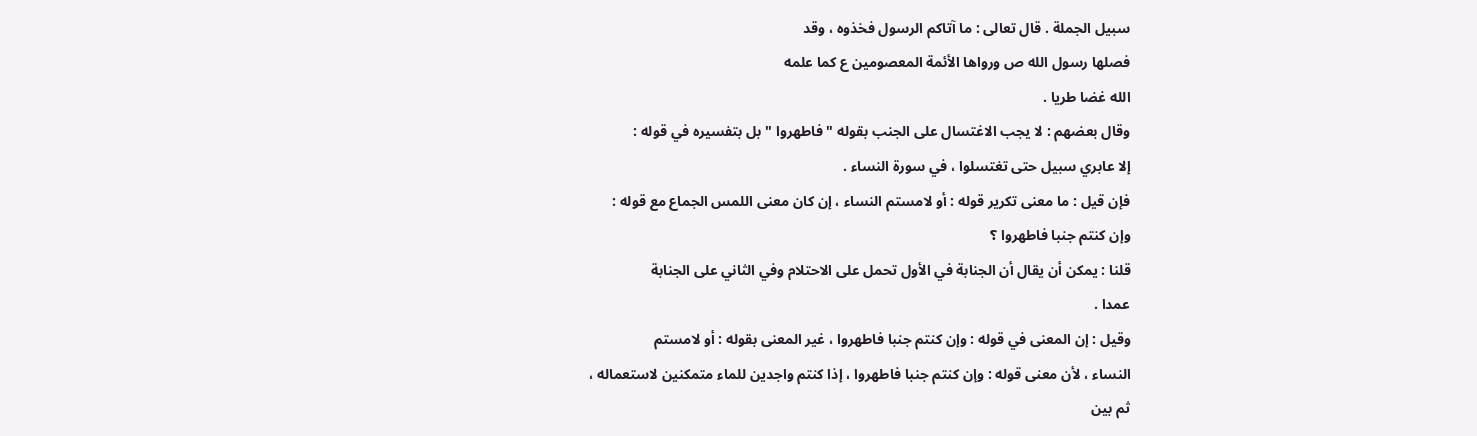سبيل الجملة . قال تعالى : ما آتاكم الرسول فخذوه ، وقد
فصلها رسول الله ص ورواها الأئمة المعصومين ع كما علمه
الله غضا طريا .
وقال بعضهم : لا يجب الاغتسال على الجنب بقوله " فاطهروا " بل بتفسيره في قوله :
إلا عابري سبيل حتى تغتسلوا ، في سورة النساء .
فإن قيل : ما معنى تكرير قوله : أو لامستم النساء ، إن كان معنى اللمس الجماع مع قوله :
وإن كنتم جنبا فاطهروا ؟
قلنا : يمكن أن يقال أن الجنابة في الأول تحمل على الاحتلام وفي الثاني على الجنابة
عمدا .
وقيل : إن المعنى في قوله : وإن كنتم جنبا فاطهروا ، غير المعنى بقوله : أو لامستم
النساء ، لأن معنى قوله : وإن كنتم جنبا فاطهروا ، إذا كنتم واجدين للماء متمكنين لاستعماله ،
ثم بين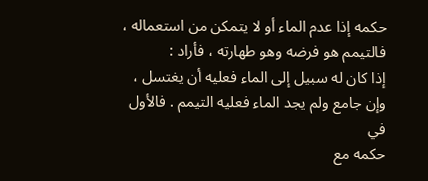حكمه إذا عدم الماء أو لا يتمكن من استعماله ، فالتيمم هو فرضه وهو طهارته ، فأراد :
إذا كان له سبيل إلى الماء فعليه أن يغتسل ، وإن جامع ولم يجد الماء فعليه التيمم . فالأول في
حكمه مع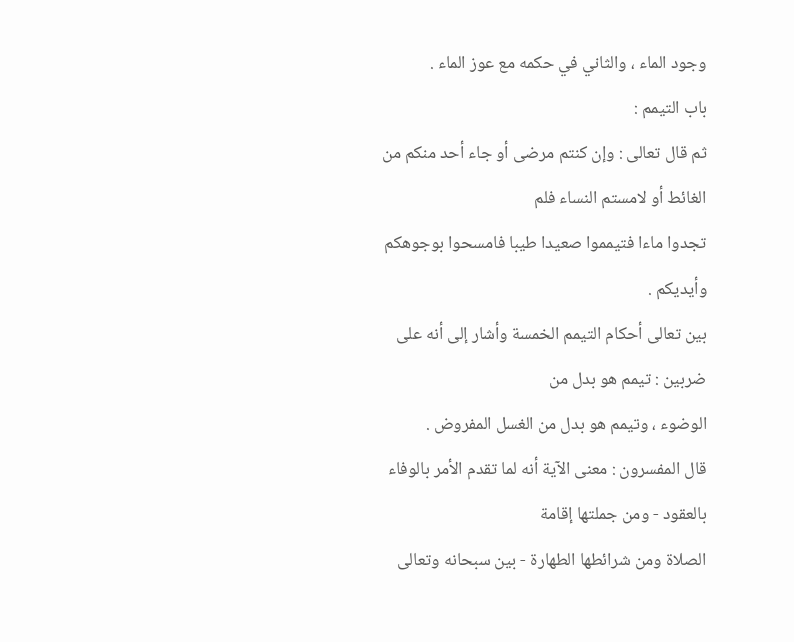وجود الماء ، والثاني في حكمه مع عوز الماء .
باب التيمم :
ثم قال تعالى : وإن كنتم مرضى أو جاء أحد منكم من الغائط أو لامستم النساء فلم
تجدوا ماءا فتيمموا صعيدا طيبا فامسحوا بوجوهكم وأيديكم .
بين تعالى أحكام التيمم الخمسة وأشار إلى أنه على ضربين : تيمم هو بدل من
الوضوء ، وتيمم هو بدل من الغسل المفروض .
قال المفسرون : معنى الآية أنه لما تقدم الأمر بالوفاء بالعقود - ومن جملتها إقامة
الصلاة ومن شرائطها الطهارة - بين سبحانه وتعالى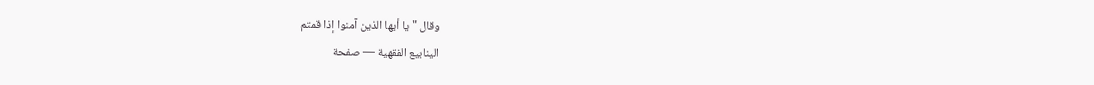وقال " يا أيها الذين آمنوا إذا قمتم
الينابيع الفقهية — صفحة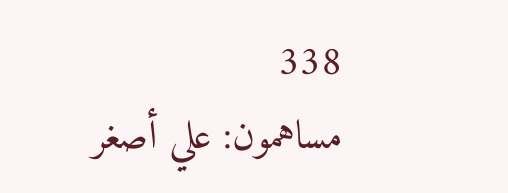338
مساهمون: علي أصغر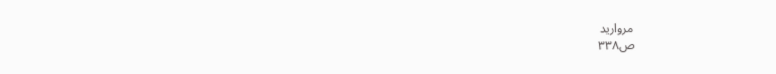مرواريد
ص٣٣٨